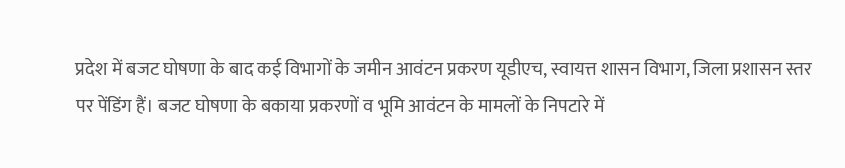प्रदेश में बजट घोषणा के बाद कई विभागों के जमीन आवंटन प्रकरण यूडीएच, स्वायत्त शासन विभाग, जिला प्रशासन स्तर पर पेंडिंग हैं। बजट घोषणा के बकाया प्रकरणों व भूमि आवंटन के मामलों के निपटारे में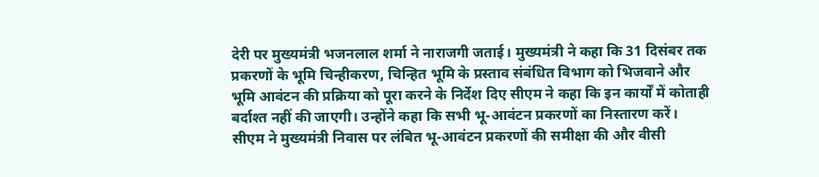देरी पर मुख्यमंत्री भजनलाल शर्मा ने नाराजगी जताई। मुख्यमंत्री ने कहा कि 31 दिसंबर तक प्रकरणों के भूमि चिन्हीकरण, चिन्हित भूमि के प्रस्ताव संबंधित विभाग को भिजवाने और भूमि आवंटन की प्रक्रिया को पूरा करने के निर्देश दिए सीएम ने कहा कि इन कार्यों में कोताही बर्दाश्त नहीं की जाएगी। उन्होंने कहा कि सभी भू-आवंटन प्रकरणों का निस्तारण करें। सीएम ने मुख्यमंत्री निवास पर लंबित भू-आवंटन प्रकरणों की समीक्षा की और वीसी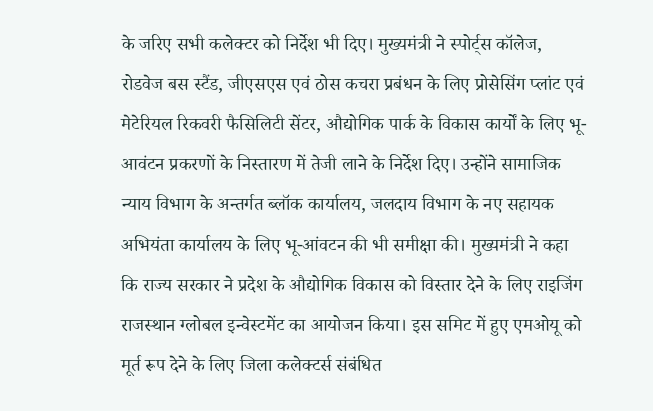के जरिए सभी कलेक्टर को निर्देश भी दिए। मुख्यमंत्री ने स्पोर्ट्स कॉलेज, रोडवेज बस स्टैंड, जीएसएस एवं ठोस कचरा प्रबंधन के लिए प्रोसेसिंग प्लांट एवं मेटेरियल रिकवरी फैसिलिटी सेंटर, औद्योगिक पार्क के विकास कार्यों के लिए भू-आवंटन प्रकरणों के निस्तारण में तेजी लाने के निर्देश दिए। उन्होंने सामाजिक न्याय विभाग के अन्तर्गत ब्लॉक कार्यालय, जलदाय विभाग के नए सहायक अभियंता कार्यालय के लिए भू-आंवटन की भी समीक्षा की। मुख्यमंत्री ने कहा कि राज्य सरकार ने प्रदेश के औद्योगिक विकास को विस्तार देने के लिए राइजिंग राजस्थान ग्लोबल इन्वेस्टमेंट का आयोजन किया। इस समिट में हुए एमओयू को मूर्त रूप देने के लिए जिला कलेक्टर्स संबंधित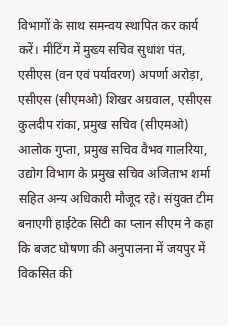विभागों के साथ समन्वय स्थापित कर कार्य करें। मीटिंग में मुख्य सचिव सुधांश पंत, एसीएस (वन एवं पर्यावरण) अपर्णा अरोड़ा, एसीएस (सीएमओ) शिखर अग्रवाल, एसीएस कुलदीप रांका, प्रमुख सचिव (सीएमओ) आलोक गुप्ता, प्रमुख सचिव वैभव गालरिया, उद्योग विभाग के प्रमुख सचिव अजिताभ शर्मा सहित अन्य अधिकारी मौजूद रहे। संयुक्त टीम बनाएगी हाईटेक सिटी का प्लान सीएम ने कहा कि बजट घोषणा की अनुपालना में जयपुर में विकसित की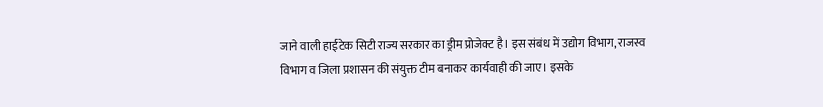जाने वाली हाईटेक सिटी राज्य सरकार का ड्रीम प्रोजेक्ट है। इस संबंध में उद्योग विभाग, राजस्व विभाग व जिला प्रशासन की संयुक्त टीम बनाकर कार्यवाही की जाए। इसके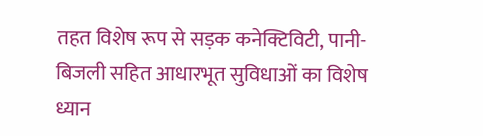तहत विशेष रूप से सड़क कनेक्टिविटी, पानी-बिजली सहित आधारभूत सुविधाओं का विशेष ध्यान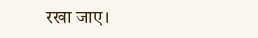रखा जाए।